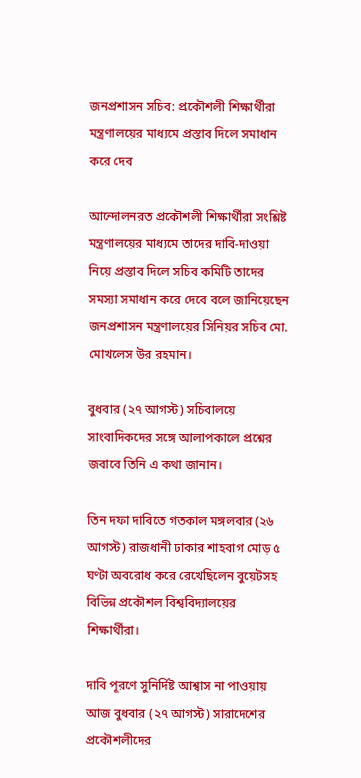জনপ্রশাসন সচিব: প্রকৌশলী শিক্ষার্থীরা মন্ত্রণালয়ের মাধ্যমে প্রস্তাব দিলে সমাধান করে দেব

আন্দোলনরত প্রকৌশলী শিক্ষার্থীরা সংশ্লিষ্ট মন্ত্রণালয়ের মাধ্যমে তাদের দাবি-দাওয়া নিয়ে প্রস্তাব দিলে সচিব কমিটি তাদের সমস্যা সমাধান করে দেবে বলে জানিয়েছেন জনপ্রশাসন মন্ত্রণালয়ের সিনিয়র সচিব মো. মোখলেস উর রহমান।

বুধবার (২৭ আগস্ট) সচিবালয়ে সাংবাদিকদের সঙ্গে আলাপকালে প্রশ্নের জবাবে তিনি এ কথা জানান।

তিন দফা দাবিতে গতকাল মঙ্গলবার (২৬ আগস্ট) রাজধানী ঢাকার শাহবাগ মোড় ৫ ঘণ্টা অবরোধ করে রেখেছিলেন বুয়েটসহ বিভিন্ন প্রকৌশল বিশ্ববিদ্যালয়ের শিক্ষার্থীরা।

দাবি পূরণে সুনির্দিষ্ট আশ্বাস না পাওয়ায় আজ বুধবার (২৭ আগস্ট) সারাদেশের প্রকৌশলীদের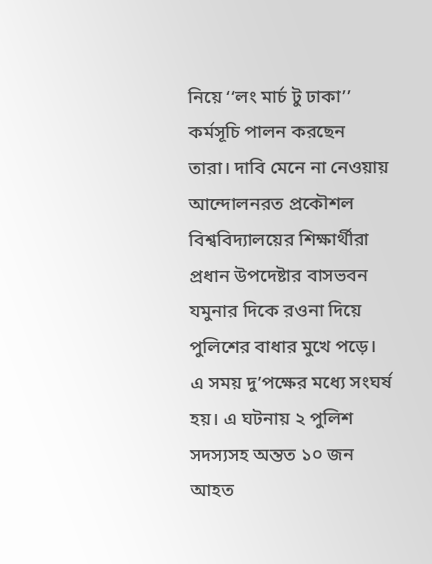নিয়ে ‘‘লং মার্চ টু ঢাকা’’ কর্মসূচি পালন করছেন তারা। দাবি মেনে না নেওয়ায় আন্দোলনরত প্রকৌশল বিশ্ববিদ্যালয়ের শিক্ষার্থীরা প্রধান উপদেষ্টার বাসভবন যমুনার দিকে রওনা দিয়ে পুলিশের বাধার মুখে পড়ে। এ সময় দু’পক্ষের মধ্যে সংঘর্ষ হয়। এ ঘটনায় ২ পুলিশ সদস্যসহ অন্তত ১০ জন আহত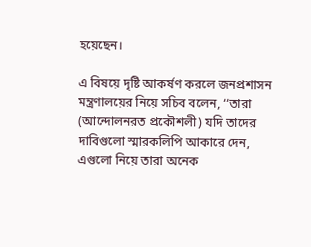হয়েছেন।

এ বিষয়ে দৃষ্টি আকর্ষণ করলে জনপ্রশাসন মন্ত্রণালয়ের নিয়ে সচিব বলেন, ‘‘তারা (আন্দোলনরত প্রকৌশলী) যদি তাদের দাবিগুলো স্মারকলিপি আকারে দেন, এগুলো নিয়ে তারা অনেক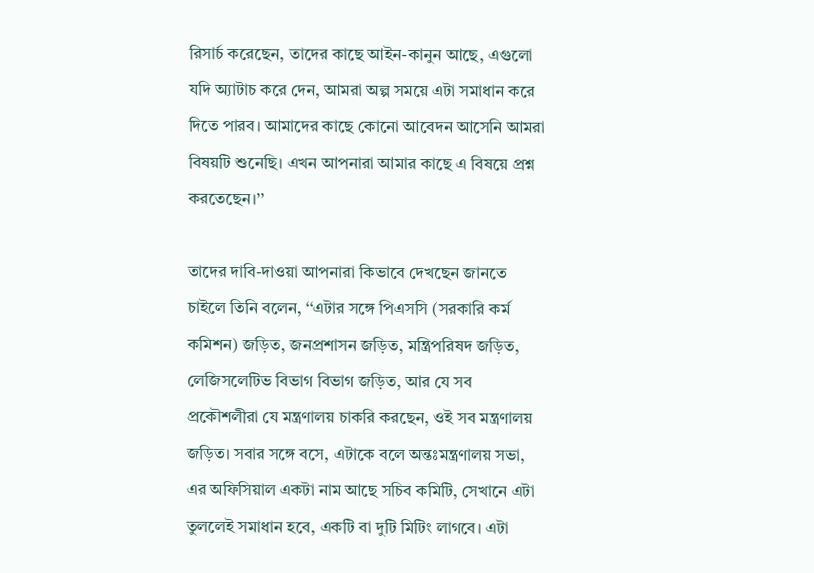রিসার্চ করেছেন, তাদের কাছে আইন-কানুন আছে, এগুলো যদি অ্যাটাচ করে দেন, আমরা অল্প সময়ে এটা সমাধান করে দিতে পারব। আমাদের কাছে কোনো আবেদন আসেনি আমরা বিষয়টি শুনেছি। এখন আপনারা আমার কাছে এ বিষয়ে প্রশ্ন করতেছেন।’’

তাদের দাবি-দাওয়া আপনারা কিভাবে দেখছেন জানতে চাইলে তিনি বলেন, ‘‘এটার সঙ্গে পিএসসি (সরকারি কর্ম কমিশন) জড়িত, জনপ্রশাসন জড়িত, মন্ত্রিপরিষদ জড়িত, লেজিসলেটিভ বিভাগ বিভাগ জড়িত, আর যে সব প্রকৌশলীরা যে মন্ত্রণালয় চাকরি করছেন, ওই সব মন্ত্রণালয় জড়িত। সবার সঙ্গে বসে, এটাকে বলে অন্তঃমন্ত্রণালয় সভা, এর অফিসিয়াল একটা নাম আছে সচিব কমিটি, সেখানে এটা তুললেই সমাধান হবে, একটি বা দুটি মিটিং লাগবে। এটা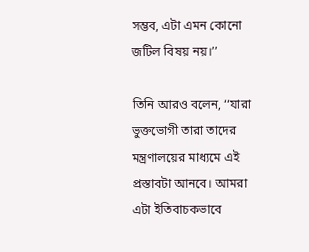সম্ভব, এটা এমন কোনো জটিল বিষয় নয়।’’

তিনি আরও বলেন, ‘‘যারা ভুক্তভোগী তারা তাদের মন্ত্রণালয়ের মাধ্যমে এই প্রস্তাবটা আনবে। আমরা এটা ইতিবাচকভাবে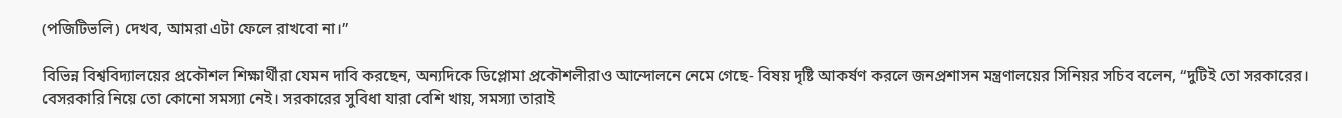(পজিটিভলি) দেখব, আমরা এটা ফেলে রাখবো না।’’

বিভিন্ন বিশ্ববিদ্যালয়ের প্রকৌশল শিক্ষার্থীরা যেমন দাবি করছেন, অন্যদিকে ডিপ্লোমা প্রকৌশলীরাও আন্দোলনে নেমে গেছে- বিষয় দৃষ্টি আকর্ষণ করলে জনপ্রশাসন মন্ত্রণালয়ের সিনিয়র সচিব বলেন, ‘‘দুটিই তো সরকারের। বেসরকারি নিয়ে তো কোনো সমস্যা নেই। সরকারের সুবিধা যারা বেশি খায়, সমস্যা তারাই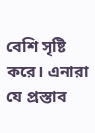বেশি সৃষ্টি করে। এনারা যে প্রস্তাব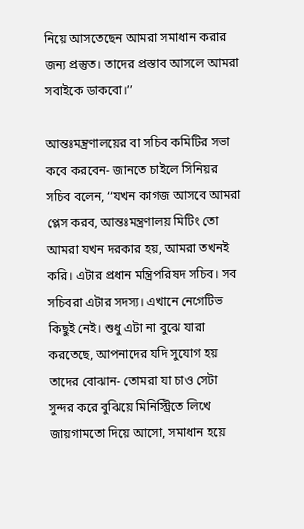নিয়ে আসতেছেন আমরা সমাধান করার জন্য প্রস্তুত। তাদের প্রস্তাব আসলে আমরা সবাইকে ডাকবো।’’

আন্তঃমন্ত্রণালয়ের বা সচিব কমিটির সভা কবে করবেন- জানতে চাইলে সিনিয়র সচিব বলেন, ‘‘যখন কাগজ আসবে আমরা প্লেস করব, আন্তঃমন্ত্রণালয় মিটিং তো আমরা যখন দরকার হয়, আমরা তখনই করি। এটার প্রধান মন্ত্রিপরিষদ সচিব। সব সচিবরা এটার সদস্য। এখানে নেগেটিভ কিছুই নেই। শুধু এটা না বুঝে যারা করতেছে, আপনাদের যদি সুযোগ হয় তাদের বোঝান- তোমরা যা চাও সেটা সুন্দর করে বুঝিয়ে মিনিস্ট্রিতে লিখে জায়গামতো দিয়ে আসো, সমাধান হয়ে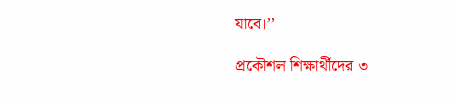যাবে।’’

প্রকৌশল শিক্ষার্থীদের ৩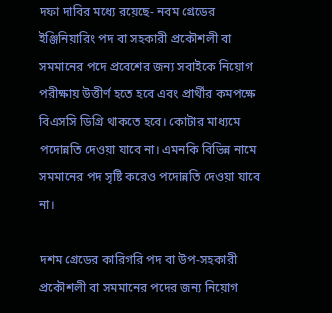দফা দাবির মধ্যে রয়েছে- নবম গ্রেডের ইঞ্জিনিয়ারিং পদ বা সহকারী প্রকৌশলী বা সমমানের পদে প্রবেশের জন্য সবাইকে নিয়োগ পরীক্ষায় উত্তীর্ণ হতে হবে এবং প্রার্থীর কমপক্ষে বিএসসি ডিগ্রি থাকতে হবে। কোটার মাধ্যমে পদোন্নতি দেওয়া যাবে না। এমনকি বিভিন্ন নামে সমমানের পদ সৃষ্টি করেও পদোন্নতি দেওয়া যাবে না।

দশম গ্রেডের কারিগরি পদ বা উপ-সহকারী প্রকৌশলী বা সমমানের পদের জন্য নিয়োগ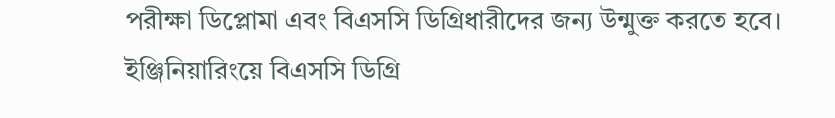পরীক্ষা ডিপ্লোমা এবং বিএসসি ডিগ্রিধারীদের জন্য উন্মুক্ত করতে হবে। ইঞ্জিনিয়ারিংয়ে বিএসসি ডিগ্রি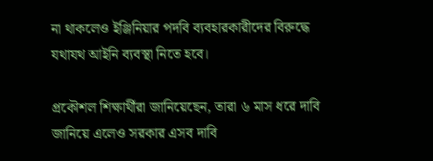না থাকলেও ইঞ্জিনিয়ার পদবি ব্যবহারকারীদের বিরুদ্ধে যথাযথ আইনি ব্যবস্থা নিতে হবে।

প্রকৌশল শিক্ষার্থীরা জানিয়েছেন, তারা ৬ মাস ধরে দাবি জানিয়ে এলেও সরকার এসব দাবি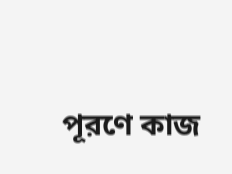পূরণে কাজ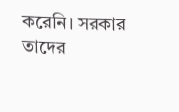করেনি। সরকার তাদের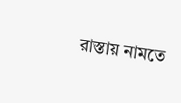রাস্তায় নামতে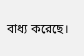বাধ্য করেছে।